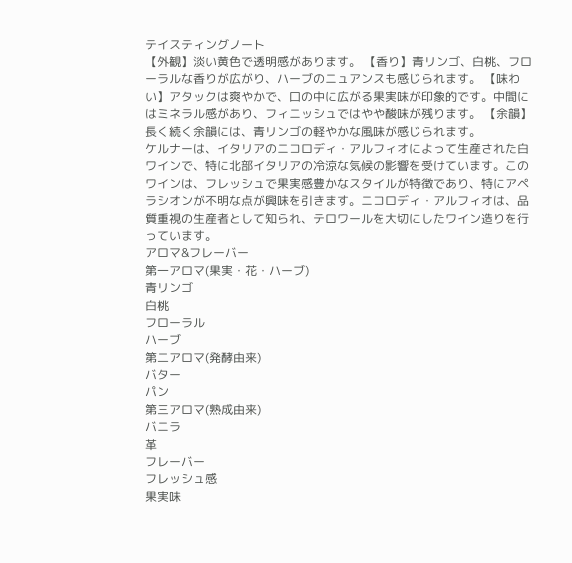テイスティングノート
【外観】淡い黄色で透明感があります。 【香り】青リンゴ、白桃、フローラルな香りが広がり、ハーブのニュアンスも感じられます。 【味わい】アタックは爽やかで、口の中に広がる果実味が印象的です。中間にはミネラル感があり、フィニッシュではやや酸味が残ります。 【余韻】長く続く余韻には、青リンゴの軽やかな風味が感じられます。
ケルナーは、イタリアのニコロディ・アルフィオによって生産された白ワインで、特に北部イタリアの冷涼な気候の影響を受けています。このワインは、フレッシュで果実感豊かなスタイルが特徴であり、特にアペラシオンが不明な点が興味を引きます。ニコロディ・アルフィオは、品質重視の生産者として知られ、テロワールを大切にしたワイン造りを行っています。
アロマ&フレーバー
第一アロマ(果実・花・ハーブ)
青リンゴ
白桃
フローラル
ハーブ
第二アロマ(発酵由来)
バター
パン
第三アロマ(熟成由来)
バニラ
革
フレーバー
フレッシュ感
果実味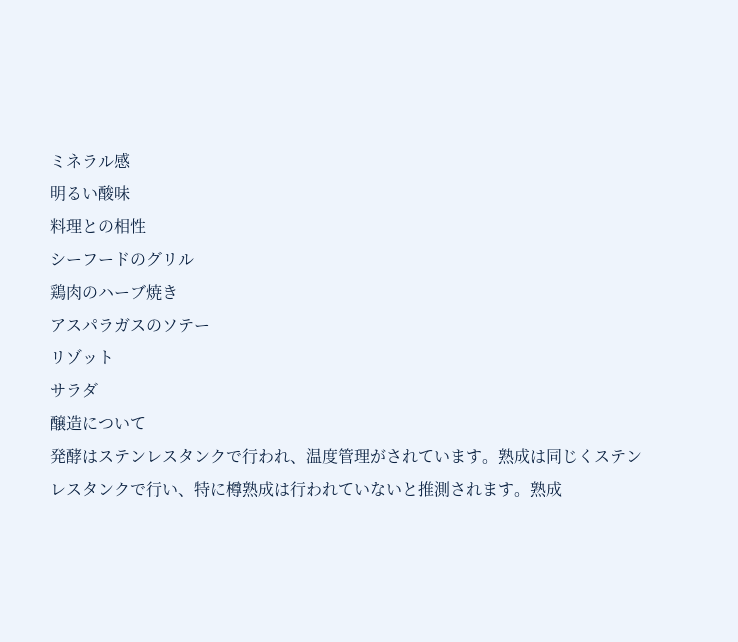ミネラル感
明るい酸味
料理との相性
シーフードのグリル
鶏肉のハーブ焼き
アスパラガスのソテー
リゾット
サラダ
醸造について
発酵はステンレスタンクで行われ、温度管理がされています。熟成は同じくステンレスタンクで行い、特に樽熟成は行われていないと推測されます。熟成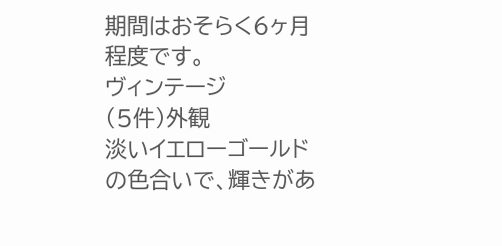期間はおそらく6ヶ月程度です。
ヴィンテージ
(5件)外観
淡いイエローゴールドの色合いで、輝きがあ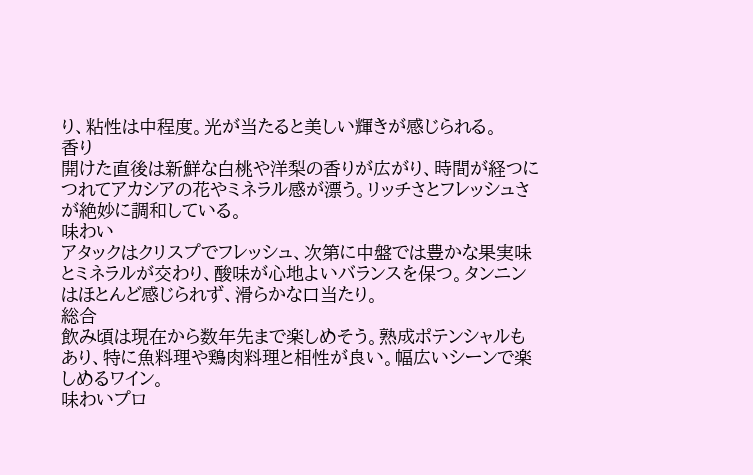り、粘性は中程度。光が当たると美しい輝きが感じられる。
香り
開けた直後は新鮮な白桃や洋梨の香りが広がり、時間が経つにつれてアカシアの花やミネラル感が漂う。リッチさとフレッシュさが絶妙に調和している。
味わい
アタックはクリスプでフレッシュ、次第に中盤では豊かな果実味とミネラルが交わり、酸味が心地よいバランスを保つ。タンニンはほとんど感じられず、滑らかな口当たり。
総合
飲み頃は現在から数年先まで楽しめそう。熟成ポテンシャルもあり、特に魚料理や鶏肉料理と相性が良い。幅広いシーンで楽しめるワイン。
味わいプロ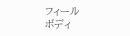フィール
ボディ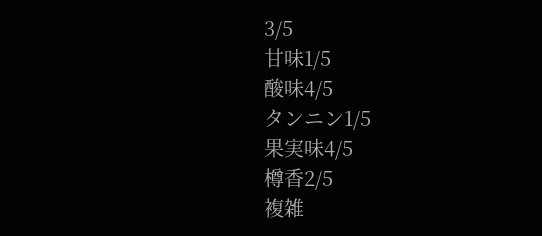3/5
甘味1/5
酸味4/5
タンニン1/5
果実味4/5
樽香2/5
複雑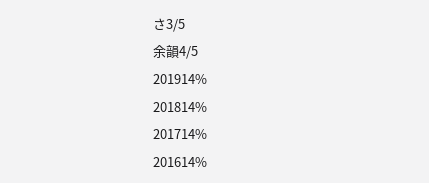さ3/5
余韻4/5
201914%
201814%
201714%
201614%